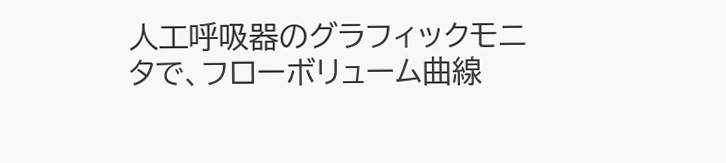人工呼吸器のグラフィックモニタで、フローボリューム曲線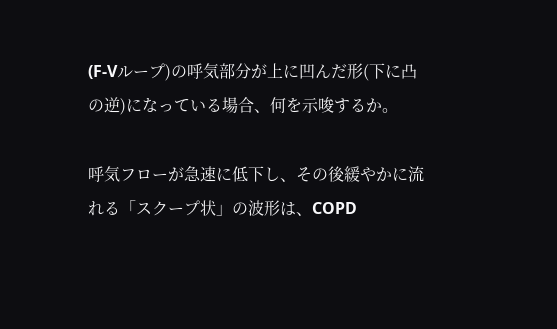(F-Vループ)の呼気部分が上に凹んだ形(下に凸の逆)になっている場合、何を示唆するか。

呼気フローが急速に低下し、その後緩やかに流れる「スクープ状」の波形は、COPD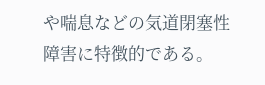や喘息などの気道閉塞性障害に特徴的である。